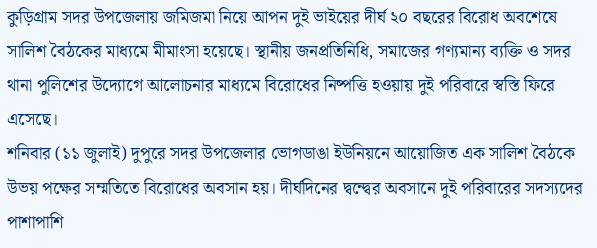কুড়িগ্রাম সদর উপজেলায় জমিজমা নিয়ে আপন দুই ভাইয়ের দীর্ঘ ২০ বছরের বিরোধ অবশেষে সালিশ বৈঠকের মাধ্যমে মীমাংসা হয়েছে। স্থানীয় জনপ্রতিনিধি, সমাজের গণ্যমান্য ব্যক্তি ও সদর থানা পুলিশের উদ্যোগে আলোচনার মাধ্যমে বিরোধের নিষ্পত্তি হওয়ায় দুই পরিবারে স্বস্তি ফিরে এসেছে।
শনিবার (১১ জুলাই) দুপুরে সদর উপজেলার ভোগডাঙা ইউনিয়নে আয়োজিত এক সালিশ বৈঠকে উভয় পক্ষের সম্মতিতে বিরোধের অবসান হয়। দীর্ঘদিনের দ্বন্দ্বের অবসানে দুই পরিবারের সদস্যদের পাশাপাশি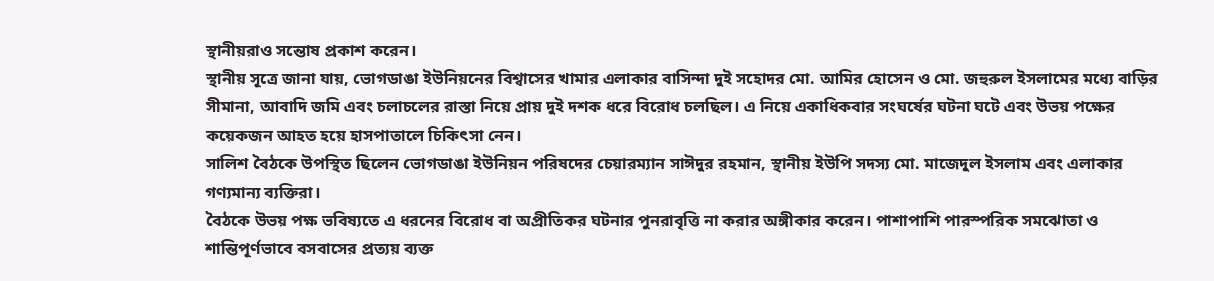স্থানীয়রাও সন্তোষ প্রকাশ করেন।
স্থানীয় সূত্রে জানা যায়, ভোগডাঙা ইউনিয়নের বিশ্বাসের খামার এলাকার বাসিন্দা দুই সহোদর মো. আমির হোসেন ও মো. জহুরুল ইসলামের মধ্যে বাড়ির সীমানা, আবাদি জমি এবং চলাচলের রাস্তা নিয়ে প্রায় দুই দশক ধরে বিরোধ চলছিল। এ নিয়ে একাধিকবার সংঘর্ষের ঘটনা ঘটে এবং উভয় পক্ষের কয়েকজন আহত হয়ে হাসপাতালে চিকিৎসা নেন।
সালিশ বৈঠকে উপস্থিত ছিলেন ভোগডাঙা ইউনিয়ন পরিষদের চেয়ারম্যান সাঈদুর রহমান, স্থানীয় ইউপি সদস্য মো. মাজেদুল ইসলাম এবং এলাকার গণ্যমান্য ব্যক্তিরা।
বৈঠকে উভয় পক্ষ ভবিষ্যতে এ ধরনের বিরোধ বা অপ্রীতিকর ঘটনার পুনরাবৃত্তি না করার অঙ্গীকার করেন। পাশাপাশি পারস্পরিক সমঝোতা ও শান্তিপূর্ণভাবে বসবাসের প্রত্যয় ব্যক্ত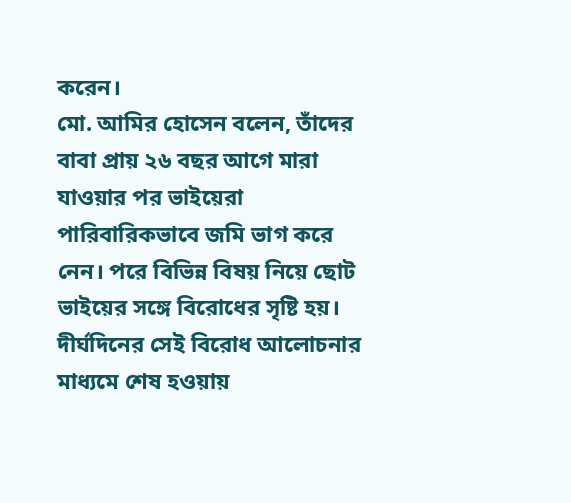করেন।
মো. আমির হোসেন বলেন, তাঁদের বাবা প্রায় ২৬ বছর আগে মারা যাওয়ার পর ভাইয়েরা পারিবারিকভাবে জমি ভাগ করে নেন। পরে বিভিন্ন বিষয় নিয়ে ছোট ভাইয়ের সঙ্গে বিরোধের সৃষ্টি হয়। দীর্ঘদিনের সেই বিরোধ আলোচনার মাধ্যমে শেষ হওয়ায়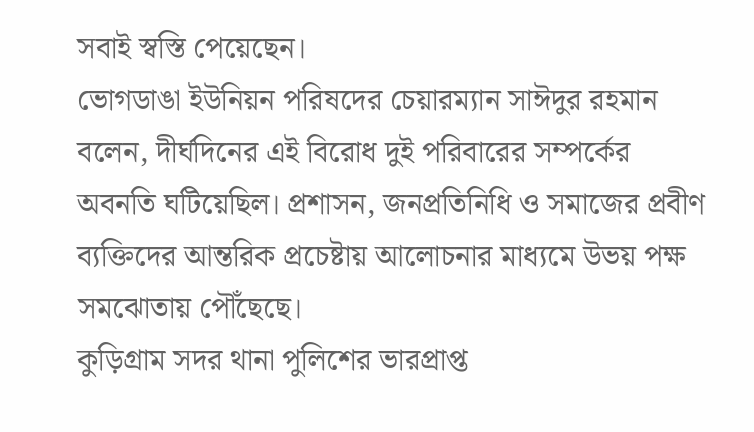সবাই স্বস্তি পেয়েছেন।
ভোগডাঙা ইউনিয়ন পরিষদের চেয়ারম্যান সাঈদুর রহমান বলেন, দীর্ঘদিনের এই বিরোধ দুই পরিবারের সম্পর্কের অবনতি ঘটিয়েছিল। প্রশাসন, জনপ্রতিনিধি ও সমাজের প্রবীণ ব্যক্তিদের আন্তরিক প্রচেষ্টায় আলোচনার মাধ্যমে উভয় পক্ষ সমঝোতায় পৌঁছেছে।
কুড়িগ্রাম সদর থানা পুলিশের ভারপ্রাপ্ত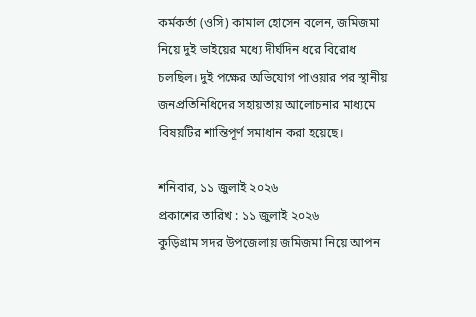কর্মকর্তা (ওসি) কামাল হোসেন বলেন, জমিজমা নিয়ে দুই ভাইয়ের মধ্যে দীর্ঘদিন ধরে বিরোধ চলছিল। দুই পক্ষের অভিযোগ পাওয়ার পর স্থানীয় জনপ্রতিনিধিদের সহায়তায় আলোচনার মাধ্যমে বিষয়টির শান্তিপূর্ণ সমাধান করা হয়েছে।

শনিবার, ১১ জুলাই ২০২৬
প্রকাশের তারিখ : ১১ জুলাই ২০২৬
কুড়িগ্রাম সদর উপজেলায় জমিজমা নিয়ে আপন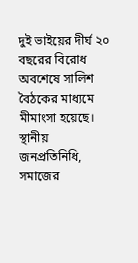দুই ভাইয়ের দীর্ঘ ২০ বছরের বিরোধ অবশেষে সালিশ বৈঠকের মাধ্যমে মীমাংসা হয়েছে। স্থানীয় জনপ্রতিনিধি, সমাজের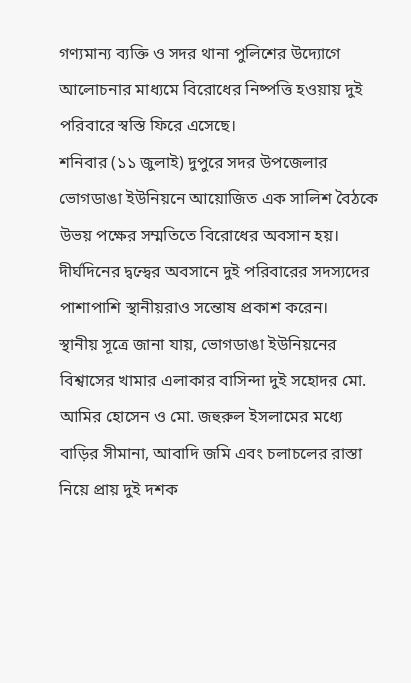গণ্যমান্য ব্যক্তি ও সদর থানা পুলিশের উদ্যোগে আলোচনার মাধ্যমে বিরোধের নিষ্পত্তি হওয়ায় দুই পরিবারে স্বস্তি ফিরে এসেছে।
শনিবার (১১ জুলাই) দুপুরে সদর উপজেলার ভোগডাঙা ইউনিয়নে আয়োজিত এক সালিশ বৈঠকে উভয় পক্ষের সম্মতিতে বিরোধের অবসান হয়। দীর্ঘদিনের দ্বন্দ্বের অবসানে দুই পরিবারের সদস্যদের পাশাপাশি স্থানীয়রাও সন্তোষ প্রকাশ করেন।
স্থানীয় সূত্রে জানা যায়, ভোগডাঙা ইউনিয়নের বিশ্বাসের খামার এলাকার বাসিন্দা দুই সহোদর মো. আমির হোসেন ও মো. জহুরুল ইসলামের মধ্যে বাড়ির সীমানা, আবাদি জমি এবং চলাচলের রাস্তা নিয়ে প্রায় দুই দশক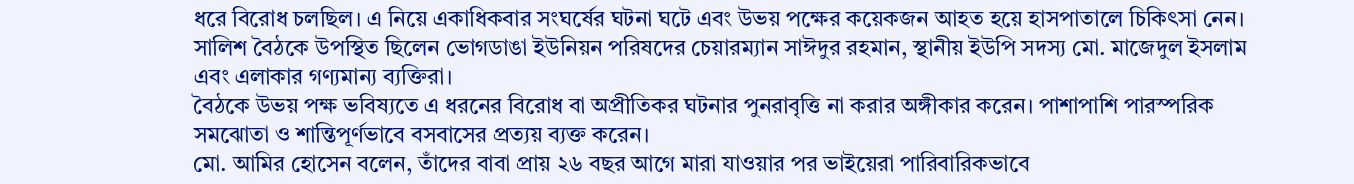ধরে বিরোধ চলছিল। এ নিয়ে একাধিকবার সংঘর্ষের ঘটনা ঘটে এবং উভয় পক্ষের কয়েকজন আহত হয়ে হাসপাতালে চিকিৎসা নেন।
সালিশ বৈঠকে উপস্থিত ছিলেন ভোগডাঙা ইউনিয়ন পরিষদের চেয়ারম্যান সাঈদুর রহমান, স্থানীয় ইউপি সদস্য মো. মাজেদুল ইসলাম এবং এলাকার গণ্যমান্য ব্যক্তিরা।
বৈঠকে উভয় পক্ষ ভবিষ্যতে এ ধরনের বিরোধ বা অপ্রীতিকর ঘটনার পুনরাবৃত্তি না করার অঙ্গীকার করেন। পাশাপাশি পারস্পরিক সমঝোতা ও শান্তিপূর্ণভাবে বসবাসের প্রত্যয় ব্যক্ত করেন।
মো. আমির হোসেন বলেন, তাঁদের বাবা প্রায় ২৬ বছর আগে মারা যাওয়ার পর ভাইয়েরা পারিবারিকভাবে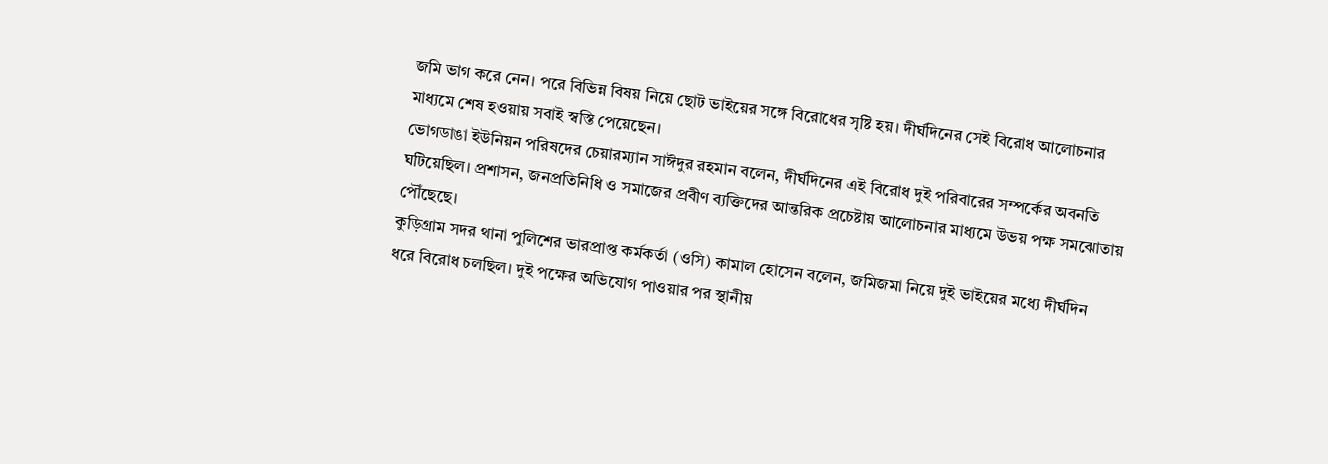জমি ভাগ করে নেন। পরে বিভিন্ন বিষয় নিয়ে ছোট ভাইয়ের সঙ্গে বিরোধের সৃষ্টি হয়। দীর্ঘদিনের সেই বিরোধ আলোচনার মাধ্যমে শেষ হওয়ায় সবাই স্বস্তি পেয়েছেন।
ভোগডাঙা ইউনিয়ন পরিষদের চেয়ারম্যান সাঈদুর রহমান বলেন, দীর্ঘদিনের এই বিরোধ দুই পরিবারের সম্পর্কের অবনতি ঘটিয়েছিল। প্রশাসন, জনপ্রতিনিধি ও সমাজের প্রবীণ ব্যক্তিদের আন্তরিক প্রচেষ্টায় আলোচনার মাধ্যমে উভয় পক্ষ সমঝোতায় পৌঁছেছে।
কুড়িগ্রাম সদর থানা পুলিশের ভারপ্রাপ্ত কর্মকর্তা (ওসি) কামাল হোসেন বলেন, জমিজমা নিয়ে দুই ভাইয়ের মধ্যে দীর্ঘদিন ধরে বিরোধ চলছিল। দুই পক্ষের অভিযোগ পাওয়ার পর স্থানীয়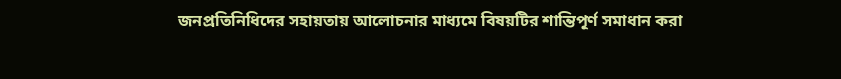জনপ্রতিনিধিদের সহায়তায় আলোচনার মাধ্যমে বিষয়টির শান্তিপূর্ণ সমাধান করা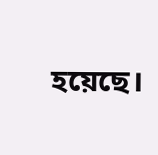হয়েছে।